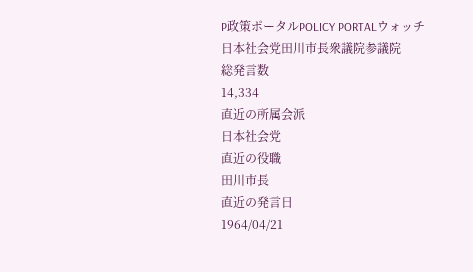P政策ポータルPOLICY PORTALウォッチ
日本社会党田川市長衆議院参議院
総発言数
14,334
直近の所属会派
日本社会党
直近の役職
田川市長
直近の発言日
1964/04/21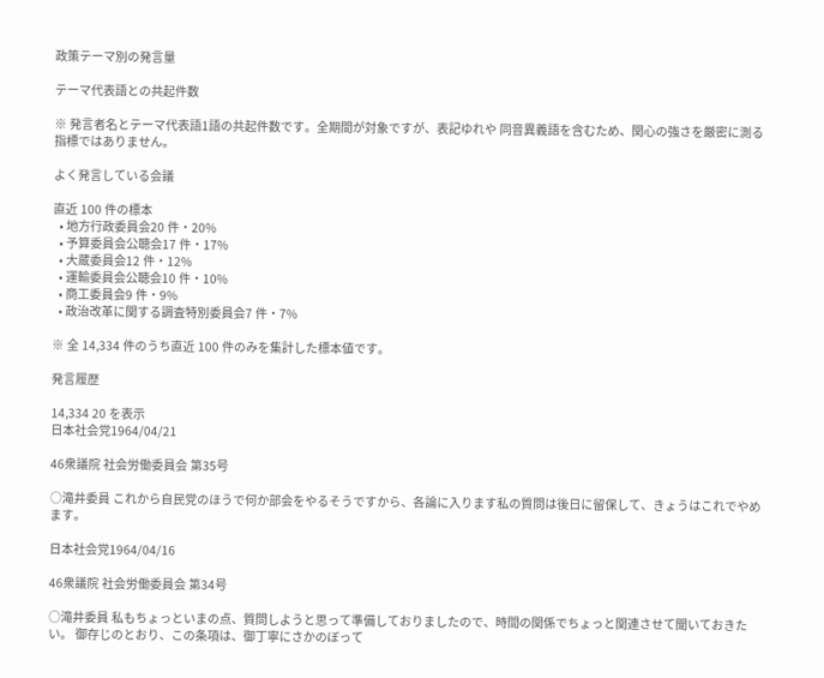政策テーマ別の発言量

テーマ代表語との共起件数

※ 発言者名とテーマ代表語1語の共起件数です。全期間が対象ですが、表記ゆれや 同音異義語を含むため、関心の強さを厳密に測る指標ではありません。

よく発言している会議

直近 100 件の標本
  • 地方行政委員会20 件・20%
  • 予算委員会公聴会17 件・17%
  • 大蔵委員会12 件・12%
  • 運輸委員会公聴会10 件・10%
  • 商工委員会9 件・9%
  • 政治改革に関する調査特別委員会7 件・7%

※ 全 14,334 件のうち直近 100 件のみを集計した標本値です。

発言履歴

14,334 20 を表示
日本社会党1964/04/21

46衆議院 社会労働委員会 第35号

○滝井委員 これから自民党のほうで何か部会をやるそうですから、各論に入ります私の質問は後日に留保して、きょうはこれでやめます。

日本社会党1964/04/16

46衆議院 社会労働委員会 第34号

○滝井委員 私もちょっといまの点、質問しようと思って準備しておりましたので、時間の関係でちょっと関連させて聞いておきたい。 御存じのとおり、この条項は、御丁寧にさかのぼって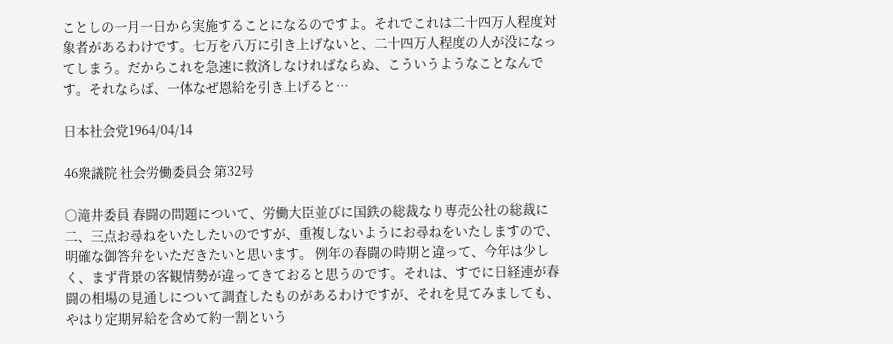ことしの一月一日から実施することになるのですよ。それでこれは二十四万人程度対象者があるわけです。七万を八万に引き上げないと、二十四万人程度の人が没になってしまう。だからこれを急速に救済しなければならぬ、こういうようなことなんです。それならば、一体なぜ恩給を引き上げると…

日本社会党1964/04/14

46衆議院 社会労働委員会 第32号

○滝井委員 春闘の問題について、労働大臣並びに国鉄の総裁なり専売公社の総裁に二、三点お尋ねをいたしたいのですが、重複しないようにお尋ねをいたしますので、明確な御答弁をいただきたいと思います。 例年の春闘の時期と違って、今年は少しく、まず背景の客観情勢が違ってきておると思うのです。それは、すでに日経連が春闘の相場の見通しについて調査したものがあるわけですが、それを見てみましても、やはり定期昇給を含めて約一割という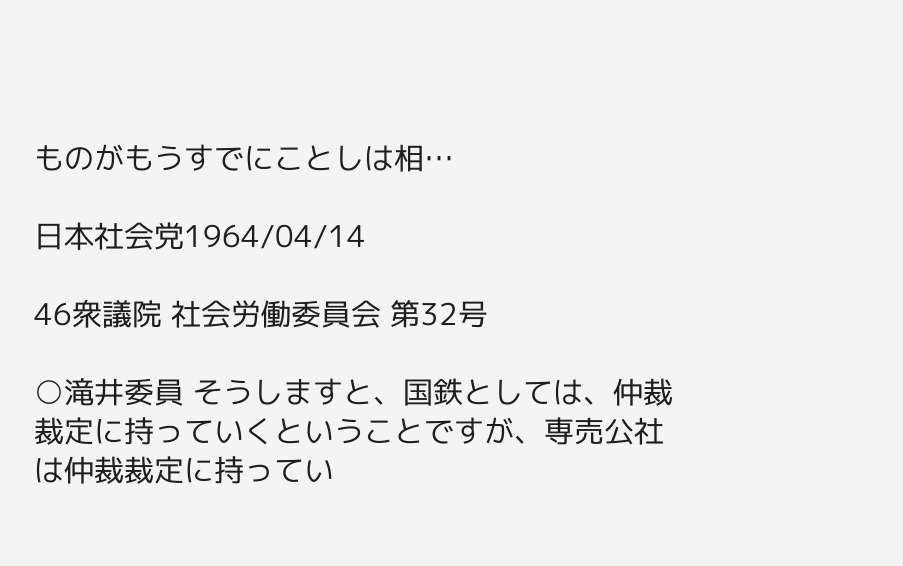ものがもうすでにことしは相…

日本社会党1964/04/14

46衆議院 社会労働委員会 第32号

○滝井委員 そうしますと、国鉄としては、仲裁裁定に持っていくということですが、専売公社は仲裁裁定に持ってい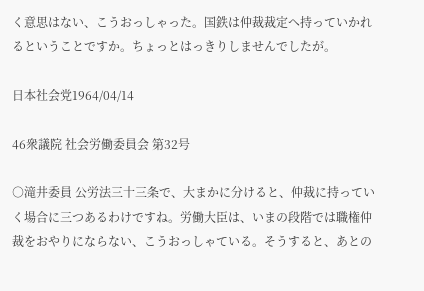く意思はない、こうおっしゃった。国鉄は仲裁裁定へ持っていかれるということですか。ちょっとはっきりしませんでしたが。

日本社会党1964/04/14

46衆議院 社会労働委員会 第32号

○滝井委員 公労法三十三条で、大まかに分けると、仲裁に持っていく場合に三つあるわけですね。労働大臣は、いまの段階では職権仲裁をおやりにならない、こうおっしゃている。そうすると、あとの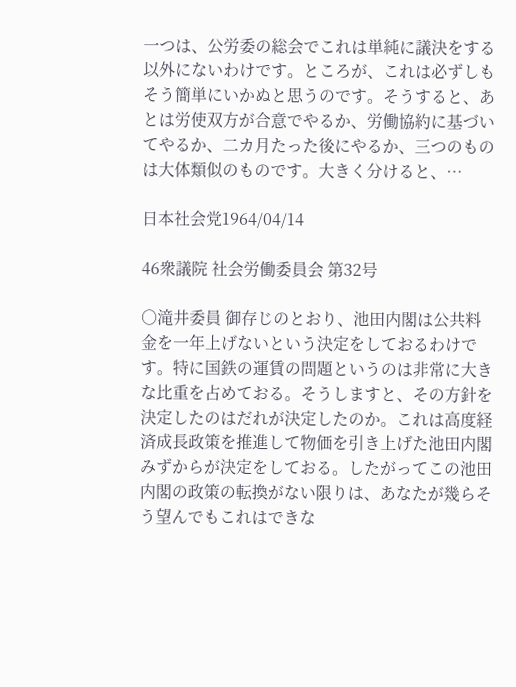一つは、公労委の総会でこれは単純に議決をする以外にないわけです。ところが、これは必ずしもそう簡単にいかぬと思うのです。そうすると、あとは労使双方が合意でやるか、労働協約に基づいてやるか、二カ月たった後にやるか、三つのものは大体類似のものです。大きく分けると、…

日本社会党1964/04/14

46衆議院 社会労働委員会 第32号

○滝井委員 御存じのとおり、池田内閣は公共料金を一年上げないという決定をしておるわけです。特に国鉄の運賃の問題というのは非常に大きな比重を占めておる。そうしますと、その方針を決定したのはだれが決定したのか。これは高度経済成長政策を推進して物価を引き上げた池田内閣みずからが決定をしておる。したがってこの池田内閣の政策の転換がない限りは、あなたが幾らそう望んでもこれはできな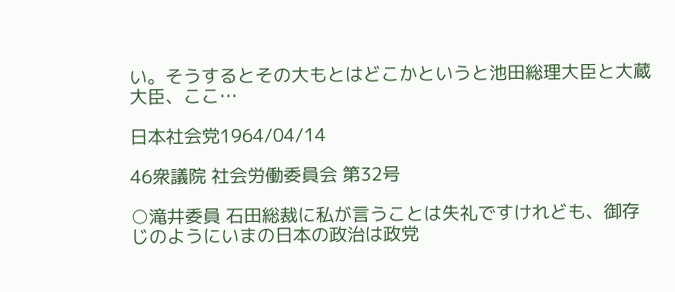い。そうするとその大もとはどこかというと池田総理大臣と大蔵大臣、ここ…

日本社会党1964/04/14

46衆議院 社会労働委員会 第32号

○滝井委員 石田総裁に私が言うことは失礼ですけれども、御存じのようにいまの日本の政治は政党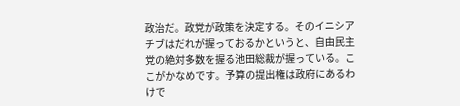政治だ。政党が政策を決定する。そのイニシアチブはだれが握っておるかというと、自由民主党の絶対多数を握る池田総裁が握っている。ここがかなめです。予算の提出権は政府にあるわけで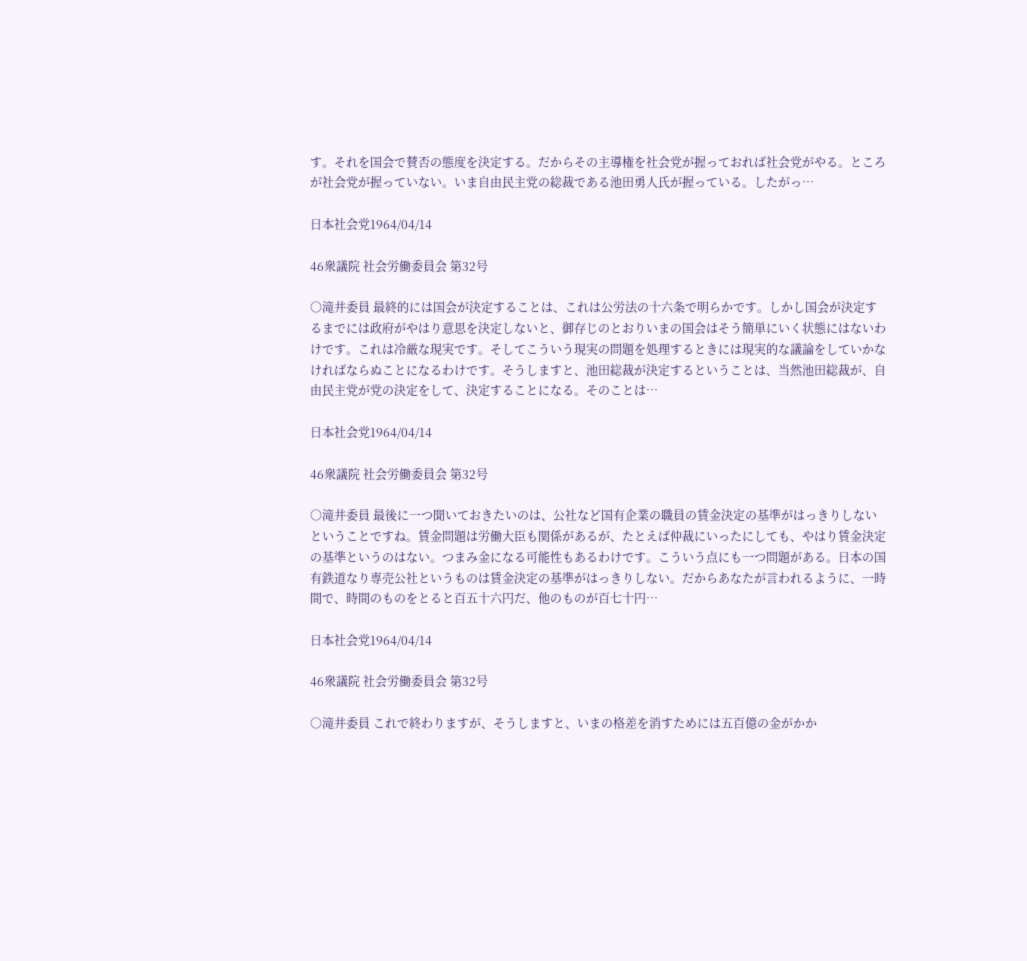す。それを国会で賛否の態度を決定する。だからその主導権を社会党が握っておれば社会党がやる。ところが社会党が握っていない。いま自由民主党の総裁である池田勇人氏が握っている。したがっ…

日本社会党1964/04/14

46衆議院 社会労働委員会 第32号

○滝井委員 最終的には国会が決定することは、これは公労法の十六条で明らかです。しかし国会が決定するまでには政府がやはり意思を決定しないと、御存じのとおりいまの国会はそう簡単にいく状態にはないわけです。これは冷厳な現実です。そしてこういう現実の問題を処理するときには現実的な議論をしていかなければならぬことになるわけです。そうしますと、池田総裁が決定するということは、当然池田総裁が、自由民主党が党の決定をして、決定することになる。そのことは…

日本社会党1964/04/14

46衆議院 社会労働委員会 第32号

○滝井委員 最後に一つ聞いておきたいのは、公社など国有企業の職員の賃金決定の基準がはっきりしないということですね。賃金問題は労働大臣も関係があるが、たとえば仲裁にいったにしても、やはり賃金決定の基準というのはない。つまみ金になる可能性もあるわけです。こういう点にも一つ問題がある。日本の国有鉄道なり専売公社というものは賃金決定の基準がはっきりしない。だからあなたが言われるように、一時間で、時間のものをとると百五十六円だ、他のものが百七十円…

日本社会党1964/04/14

46衆議院 社会労働委員会 第32号

○滝井委員 これで終わりますが、そうしますと、いまの格差を消すためには五百億の金がかか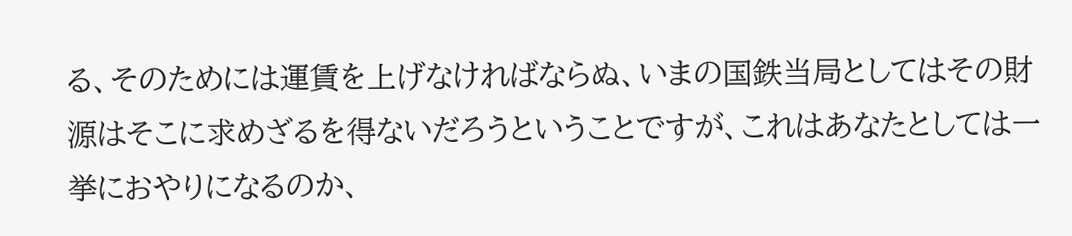る、そのためには運賃を上げなければならぬ、いまの国鉄当局としてはその財源はそこに求めざるを得ないだろうということですが、これはあなたとしては一挙におやりになるのか、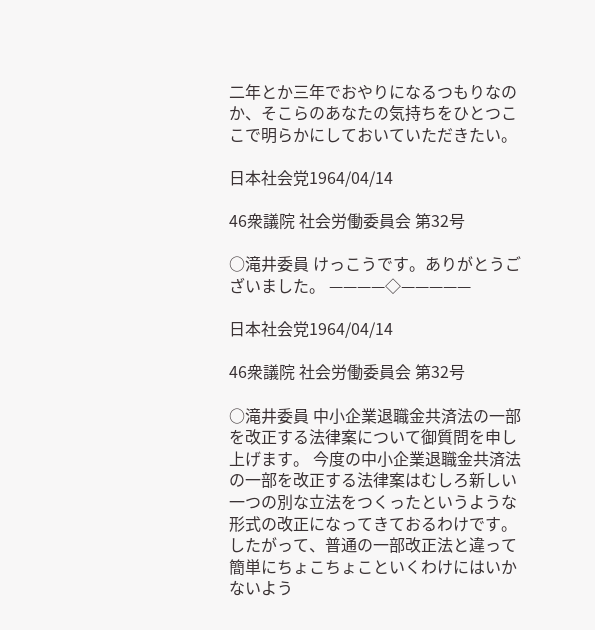二年とか三年でおやりになるつもりなのか、そこらのあなたの気持ちをひとつここで明らかにしておいていただきたい。

日本社会党1964/04/14

46衆議院 社会労働委員会 第32号

○滝井委員 けっこうです。ありがとうございました。 ————◇—————

日本社会党1964/04/14

46衆議院 社会労働委員会 第32号

○滝井委員 中小企業退職金共済法の一部を改正する法律案について御質問を申し上げます。 今度の中小企業退職金共済法の一部を改正する法律案はむしろ新しい一つの別な立法をつくったというような形式の改正になってきておるわけです。したがって、普通の一部改正法と違って簡単にちょこちょこといくわけにはいかないよう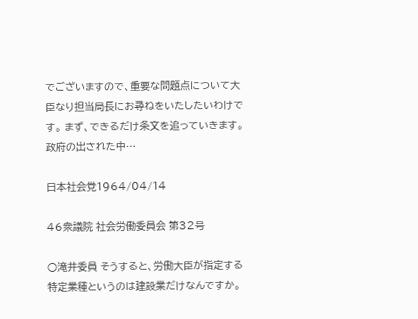でございますので、重要な問題点について大臣なり担当局長にお尋ねをいたしたいわけです。 まず、できるだけ条文を追っていきます。政府の出された中…

日本社会党1964/04/14

46衆議院 社会労働委員会 第32号

○滝井委員 そうすると、労働大臣が指定する特定業種というのは建設業だけなんですか。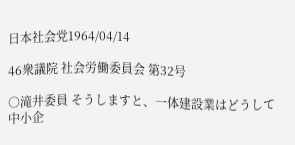日本社会党1964/04/14

46衆議院 社会労働委員会 第32号

○滝井委員 そうしますと、一体建設業はどうして中小企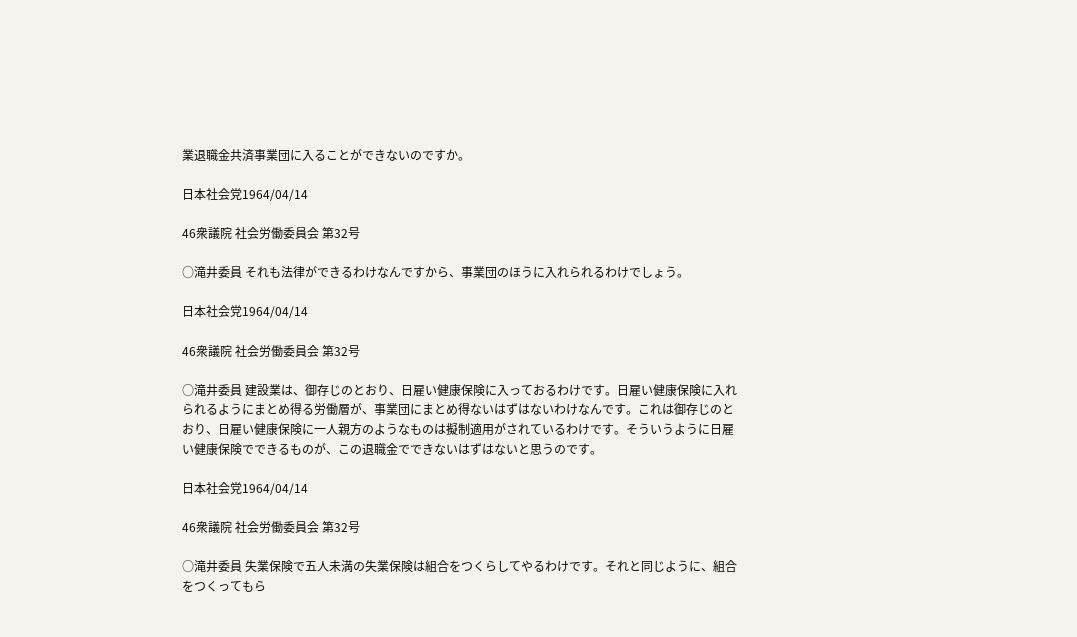業退職金共済事業団に入ることができないのですか。

日本社会党1964/04/14

46衆議院 社会労働委員会 第32号

○滝井委員 それも法律ができるわけなんですから、事業団のほうに入れられるわけでしょう。

日本社会党1964/04/14

46衆議院 社会労働委員会 第32号

○滝井委員 建設業は、御存じのとおり、日雇い健康保険に入っておるわけです。日雇い健康保険に入れられるようにまとめ得る労働層が、事業団にまとめ得ないはずはないわけなんです。これは御存じのとおり、日雇い健康保険に一人親方のようなものは擬制適用がされているわけです。そういうように日雇い健康保険でできるものが、この退職金でできないはずはないと思うのです。

日本社会党1964/04/14

46衆議院 社会労働委員会 第32号

○滝井委員 失業保険で五人未満の失業保険は組合をつくらしてやるわけです。それと同じように、組合をつくってもら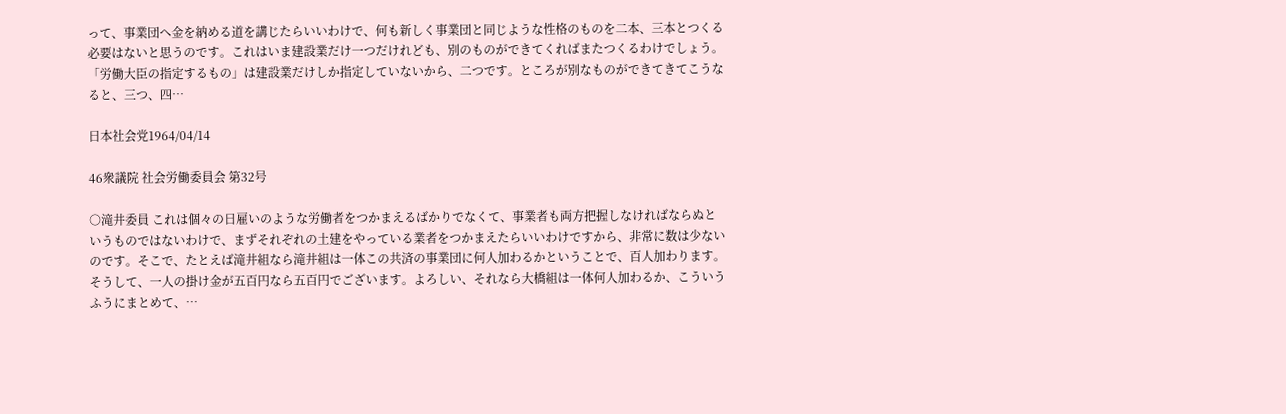って、事業団へ金を納める道を講じたらいいわけで、何も新しく事業団と同じような性格のものを二本、三本とつくる必要はないと思うのです。これはいま建設業だけ一つだけれども、別のものができてくればまたつくるわけでしょう。「労働大臣の指定するもの」は建設業だけしか指定していないから、二つです。ところが別なものができてきてこうなると、三つ、四…

日本社会党1964/04/14

46衆議院 社会労働委員会 第32号

○滝井委員 これは個々の日雇いのような労働者をつかまえるばかりでなくて、事業者も両方把握しなければならぬというものではないわけで、まずそれぞれの土建をやっている業者をつかまえたらいいわけですから、非常に数は少ないのです。そこで、たとえば滝井組なら滝井組は一体この共済の事業団に何人加わるかということで、百人加わります。そうして、一人の掛け金が五百円なら五百円でございます。よろしい、それなら大橋組は一体何人加わるか、こういうふうにまとめて、…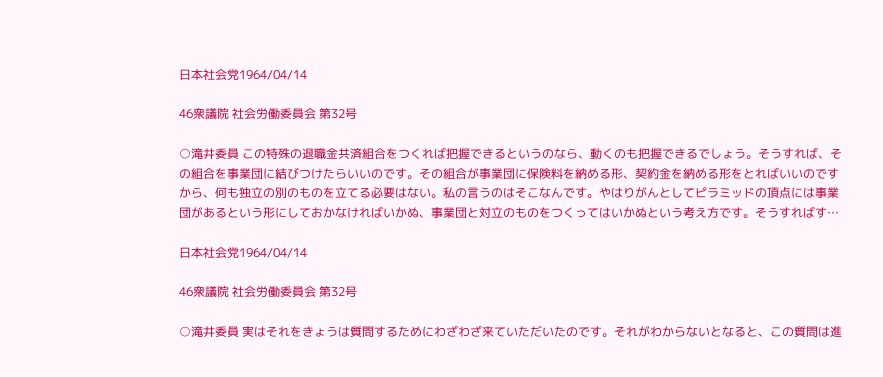日本社会党1964/04/14

46衆議院 社会労働委員会 第32号

○滝井委員 この特殊の退職金共済組合をつくれば把握できるというのなら、動くのも把握できるでしょう。そうすれば、その組合を事業団に結びつけたらいいのです。その組合が事業団に保険料を納める形、契約金を納める形をとればいいのですから、何も独立の別のものを立てる必要はない。私の言うのはそこなんです。やはりがんとしてピラミッドの頂点には事業団があるという形にしておかなければいかぬ、事業団と対立のものをつくってはいかぬという考え方です。そうすればす…

日本社会党1964/04/14

46衆議院 社会労働委員会 第32号

○滝井委員 実はそれをきょうは質問するためにわざわざ来ていただいたのです。それがわからないとなると、この質問は進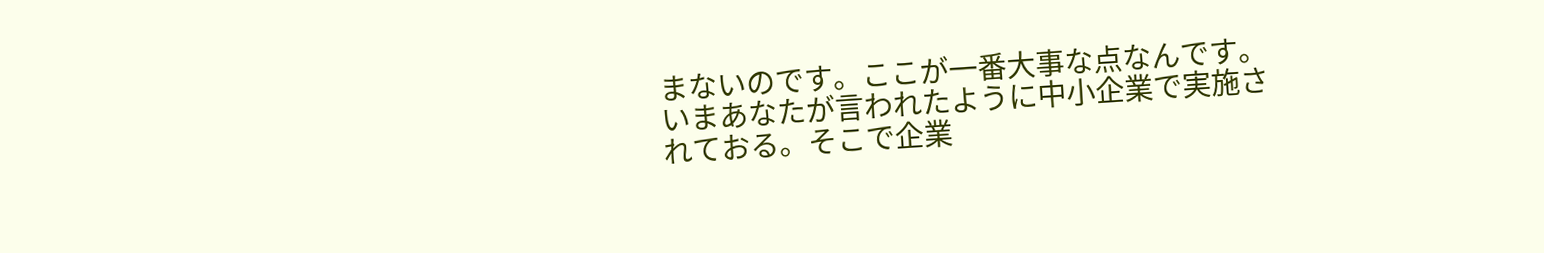まないのです。ここが一番大事な点なんです。いまあなたが言われたように中小企業で実施されておる。そこで企業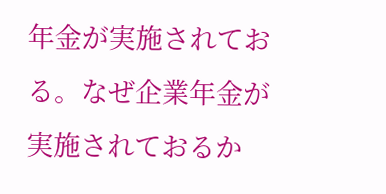年金が実施されておる。なぜ企業年金が実施されておるか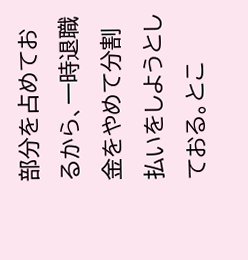部分を占めておるから、一時退職金をやめて分割払いをしようとしておる。とこ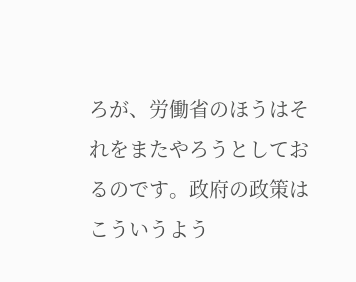ろが、労働省のほうはそれをまたやろうとしておるのです。政府の政策はこういうよう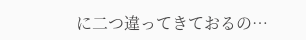に二つ違ってきておるの…